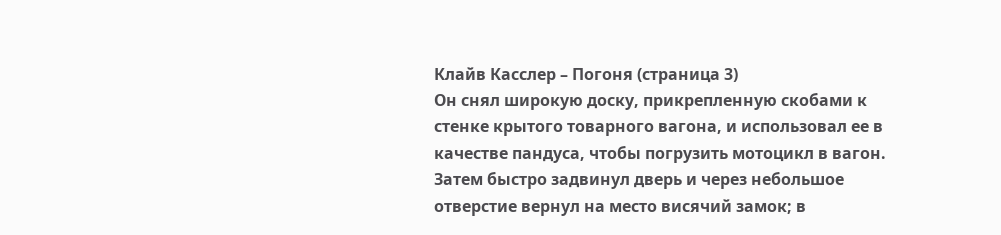Клайв Касслер – Погоня (страница 3)
Он снял широкую доску, прикрепленную скобами к стенке крытого товарного вагона, и использовал ее в качестве пандуса, чтобы погрузить мотоцикл в вагон. Затем быстро задвинул дверь и через небольшое отверстие вернул на место висячий замок; в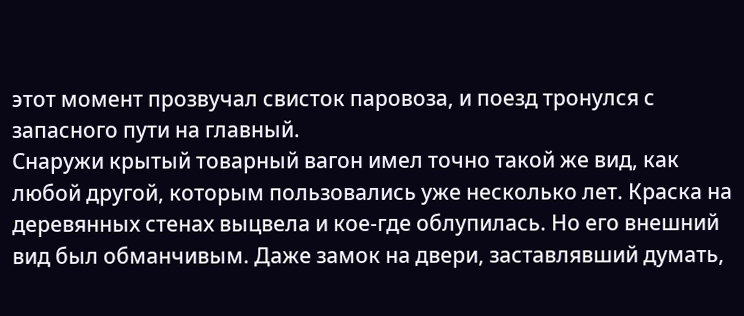этот момент прозвучал свисток паровоза, и поезд тронулся с запасного пути на главный.
Снаружи крытый товарный вагон имел точно такой же вид, как любой другой, которым пользовались уже несколько лет. Краска на деревянных стенах выцвела и кое-где облупилась. Но его внешний вид был обманчивым. Даже замок на двери, заставлявший думать,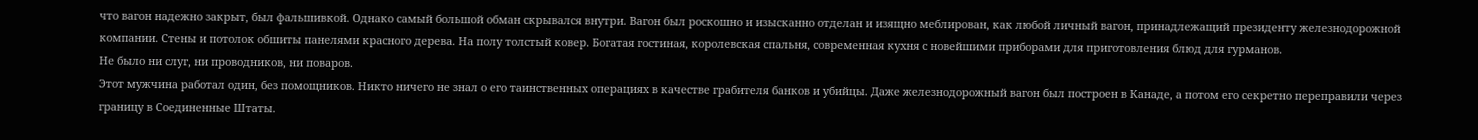что вагон надежно закрыт, был фальшивкой. Однако самый большой обман скрывался внутри. Вагон был роскошно и изысканно отделан и изящно меблирован, как любой личный вагон, принадлежащий президенту железнодорожной компании. Стены и потолок обшиты панелями красного дерева. На полу толстый ковер. Богатая гостиная, королевская спальня, современная кухня с новейшими приборами для приготовления блюд для гурманов.
Не было ни слуг, ни проводников, ни поваров.
Этот мужчина работал один, без помощников. Никто ничего не знал о его таинственных операциях в качестве грабителя банков и убийцы. Даже железнодорожный вагон был построен в Канаде, а потом его секретно переправили через границу в Соединенные Штаты.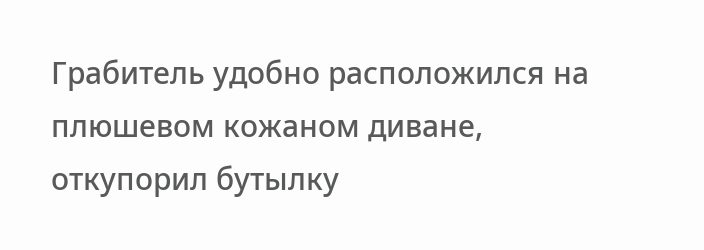Грабитель удобно расположился на плюшевом кожаном диване, откупорил бутылку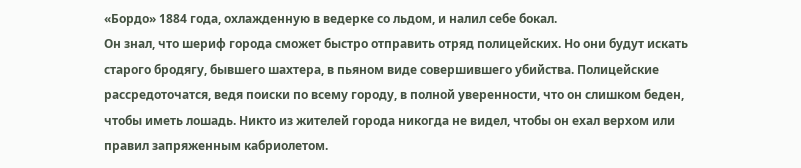«Бордо» 1884 года, охлажденную в ведерке со льдом, и налил себе бокал.
Он знал, что шериф города сможет быстро отправить отряд полицейских. Но они будут искать старого бродягу, бывшего шахтера, в пьяном виде совершившего убийства. Полицейские рассредоточатся, ведя поиски по всему городу, в полной уверенности, что он слишком беден, чтобы иметь лошадь. Никто из жителей города никогда не видел, чтобы он ехал верхом или правил запряженным кабриолетом.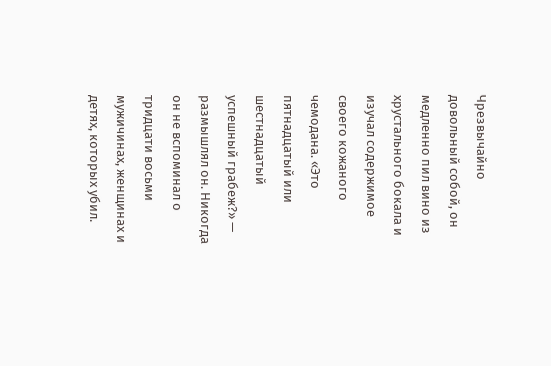Чрезвычайно довольный собой, он медленно пил вино из хрустального бокала и изучал содержимое своего кожаного чемодана. «Это пятнадцатый или шестнадцатый успешный грабеж?» — размышлял он. Никогда он не вспоминал о тридцати восьми мужичинах, женщинах и детях, которых убил.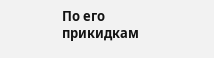По его прикидкам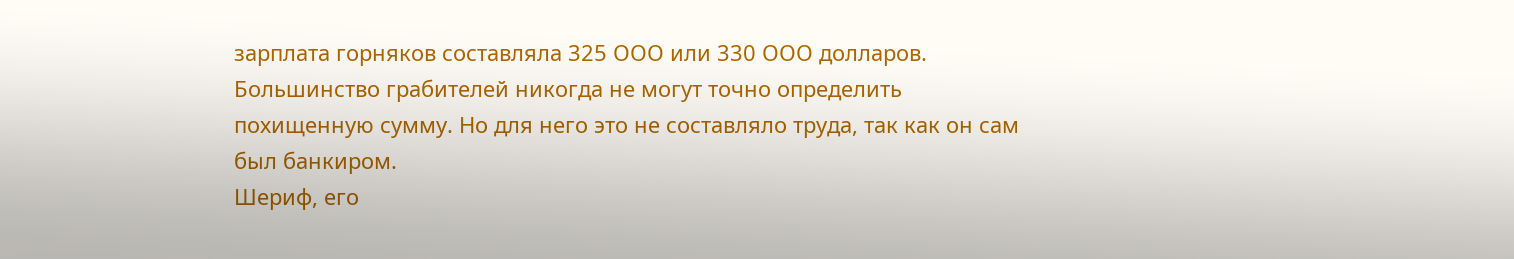зарплата горняков составляла 325 ООО или 330 ООО долларов. Большинство грабителей никогда не могут точно определить похищенную сумму. Но для него это не составляло труда, так как он сам был банкиром.
Шериф, его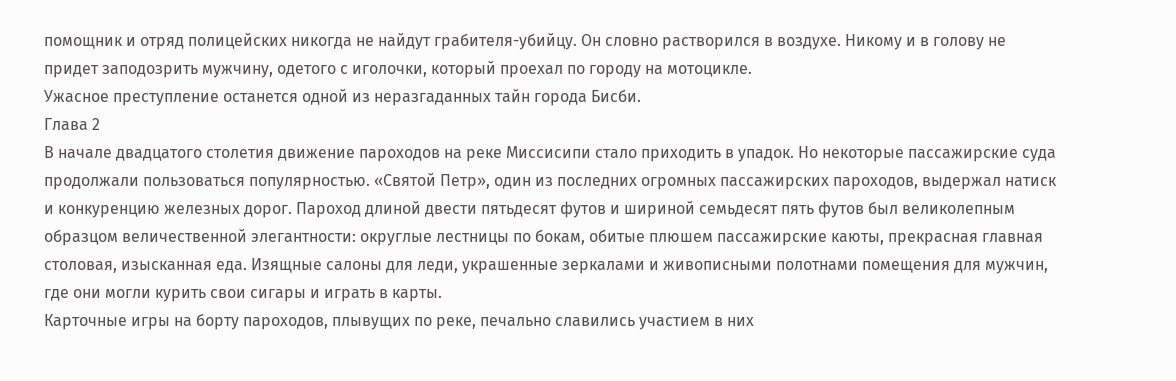помощник и отряд полицейских никогда не найдут грабителя-убийцу. Он словно растворился в воздухе. Никому и в голову не придет заподозрить мужчину, одетого с иголочки, который проехал по городу на мотоцикле.
Ужасное преступление останется одной из неразгаданных тайн города Бисби.
Глава 2
В начале двадцатого столетия движение пароходов на реке Миссисипи стало приходить в упадок. Но некоторые пассажирские суда продолжали пользоваться популярностью. «Святой Петр», один из последних огромных пассажирских пароходов, выдержал натиск и конкуренцию железных дорог. Пароход длиной двести пятьдесят футов и шириной семьдесят пять футов был великолепным образцом величественной элегантности: округлые лестницы по бокам, обитые плюшем пассажирские каюты, прекрасная главная столовая, изысканная еда. Изящные салоны для леди, украшенные зеркалами и живописными полотнами помещения для мужчин, где они могли курить свои сигары и играть в карты.
Карточные игры на борту пароходов, плывущих по реке, печально славились участием в них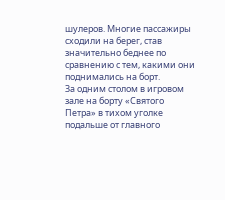шулеров. Многие пассажиры сходили на берег, став значительно беднее по сравнению с тем, какими они поднимались на борт.
За одним столом в игровом зале на борту «Святого Петра» в тихом уголке подальше от главного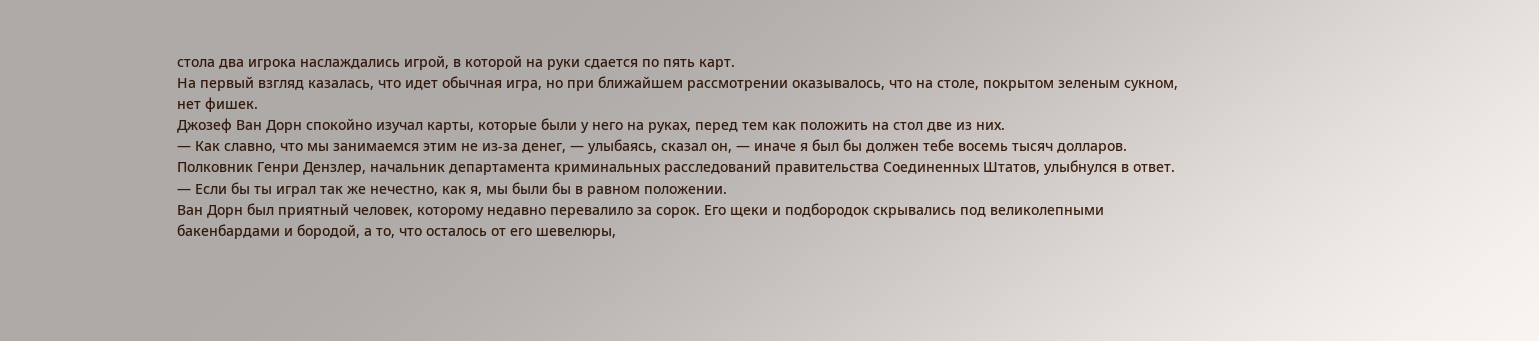стола два игрока наслаждались игрой, в которой на руки сдается по пять карт.
На первый взгляд казалась, что идет обычная игра, но при ближайшем рассмотрении оказывалось, что на столе, покрытом зеленым сукном, нет фишек.
Джозеф Ван Дорн спокойно изучал карты, которые были у него на руках, перед тем как положить на стол две из них.
— Как славно, что мы занимаемся этим не из-за денег, — улыбаясь, сказал он, — иначе я был бы должен тебе восемь тысяч долларов.
Полковник Генри Дензлер, начальник департамента криминальных расследований правительства Соединенных Штатов, улыбнулся в ответ.
— Если бы ты играл так же нечестно, как я, мы были бы в равном положении.
Ван Дорн был приятный человек, которому недавно перевалило за сорок. Его щеки и подбородок скрывались под великолепными бакенбардами и бородой, а то, что осталось от его шевелюры,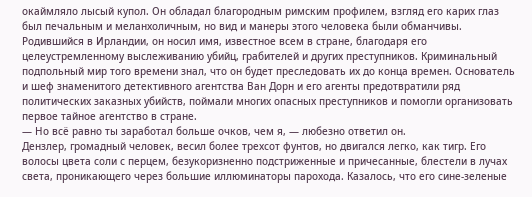окаймляло лысый купол. Он обладал благородным римским профилем, взгляд его карих глаз был печальным и меланхоличным, но вид и манеры этого человека были обманчивы.
Родившийся в Ирландии, он носил имя, известное всем в стране, благодаря его целеустремленному выслеживанию убийц, грабителей и других преступников. Криминальный подпольный мир того времени знал, что он будет преследовать их до конца времен. Основатель и шеф знаменитого детективного агентства Ван Дорн и его агенты предотвратили ряд политических заказных убийств, поймали многих опасных преступников и помогли организовать первое тайное агентство в стране.
— Но всё равно ты заработал больше очков, чем я, — любезно ответил он.
Дензлер, громадный человек, весил более трехсот фунтов, но двигался легко, как тигр. Его волосы цвета соли с перцем, безукоризненно подстриженные и причесанные, блестели в лучах света, проникающего через большие иллюминаторы парохода. Казалось, что его сине-зеленые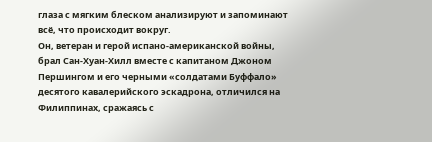глаза с мягким блеском анализируют и запоминают всё, что происходит вокруг.
Он, ветеран и герой испано-американской войны, брал Сан-Хуан-Хилл вместе с капитаном Джоном Першингом и его черными «солдатами Буффало» десятого кавалерийского эскадрона, отличился на Филиппинах, сражаясь с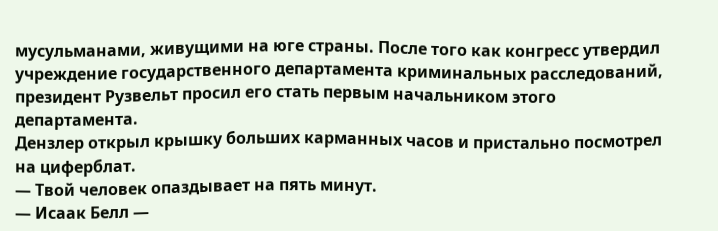мусульманами, живущими на юге страны. После того как конгресс утвердил учреждение государственного департамента криминальных расследований, президент Рузвельт просил его стать первым начальником этого департамента.
Дензлер открыл крышку больших карманных часов и пристально посмотрел на циферблат.
— Твой человек опаздывает на пять минут.
— Исаак Белл —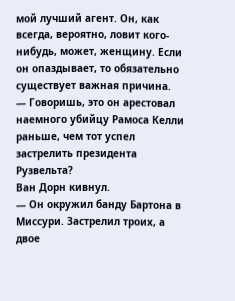мой лучший агент. Он, как всегда, вероятно, ловит кого-нибудь, может, женщину. Если он опаздывает, то обязательно существует важная причина.
— Говоришь, это он арестовал наемного убийцу Рамоса Келли раньше, чем тот успел застрелить президента Рузвельта?
Ван Дорн кивнул.
— Он окружил банду Бартона в Миссури. Застрелил троих, а двое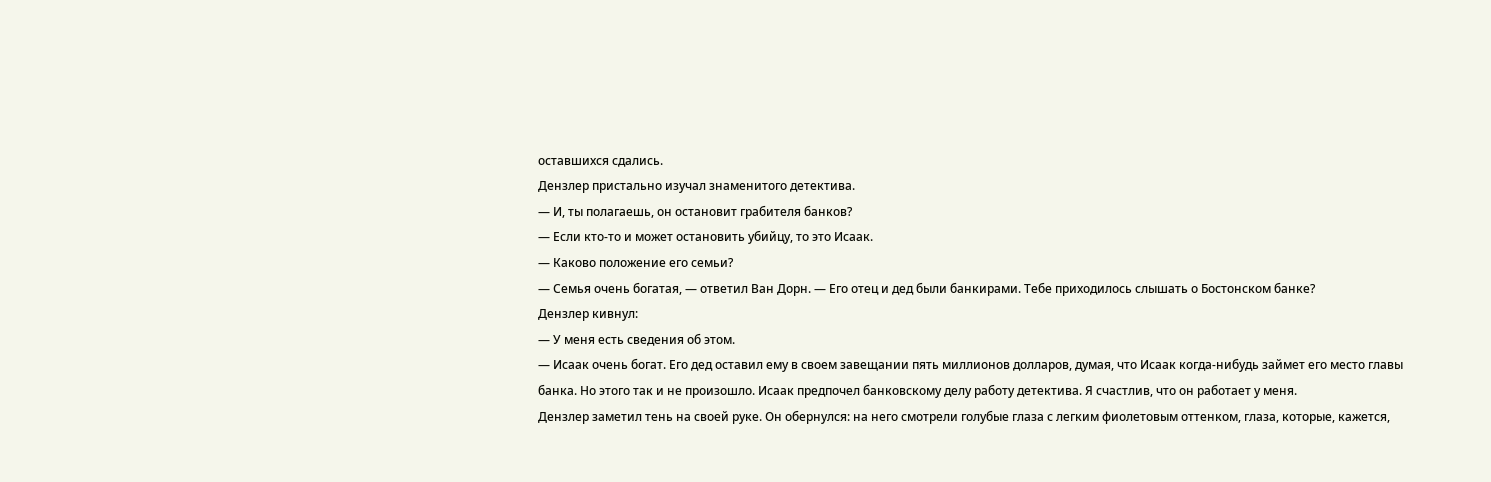оставшихся сдались.
Дензлер пристально изучал знаменитого детектива.
— И, ты полагаешь, он остановит грабителя банков?
— Если кто-то и может остановить убийцу, то это Исаак.
— Каково положение его семьи?
— Семья очень богатая, — ответил Ван Дорн. — Его отец и дед были банкирами. Тебе приходилось слышать о Бостонском банке?
Дензлер кивнул:
— У меня есть сведения об этом.
— Исаак очень богат. Его дед оставил ему в своем завещании пять миллионов долларов, думая, что Исаак когда-нибудь займет его место главы банка. Но этого так и не произошло. Исаак предпочел банковскому делу работу детектива. Я счастлив, что он работает у меня.
Дензлер заметил тень на своей руке. Он обернулся: на него смотрели голубые глаза с легким фиолетовым оттенком, глаза, которые, кажется,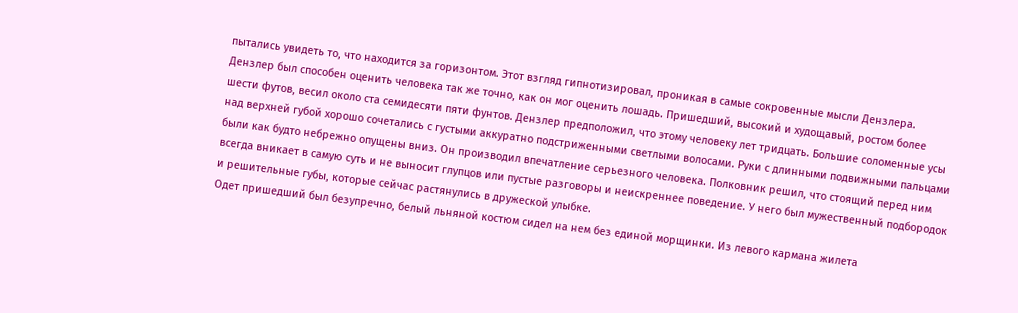пытались увидеть то, что находится за горизонтом. Этот взгляд гипнотизировал, проникая в самые сокровенные мысли Дензлера.
Дензлер был способен оценить человека так же точно, как он мог оценить лошадь. Пришедший, высокий и худощавый, ростом более шести футов, весил около ста семидесяти пяти фунтов. Дензлер предположил, что этому человеку лет тридцать. Большие соломенные усы над верхней губой хорошо сочетались с густыми аккуратно подстриженными светлыми волосами. Руки с длинными подвижными пальцами были как будто небрежно опущены вниз. Он производил впечатление серьезного человека. Полковник решил, что стоящий перед ним всегда вникает в самую суть и не выносит глупцов или пустые разговоры и неискреннее поведение. У него был мужественный подбородок и решительные губы, которые сейчас растянулись в дружеской улыбке.
Одет пришедший был безупречно, белый льняной костюм сидел на нем без единой морщинки. Из левого кармана жилета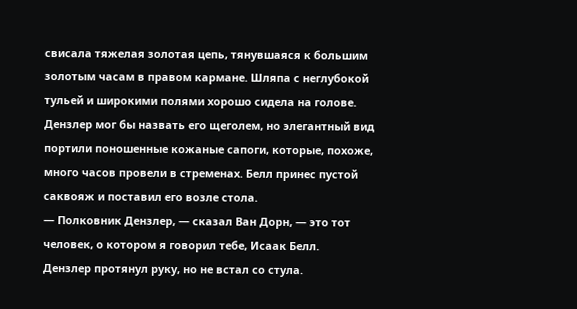свисала тяжелая золотая цепь, тянувшаяся к большим золотым часам в правом кармане. Шляпа с неглубокой тульей и широкими полями хорошо сидела на голове. Дензлер мог бы назвать его щеголем, но элегантный вид портили поношенные кожаные сапоги, которые, похоже, много часов провели в стременах. Белл принес пустой саквояж и поставил его возле стола.
— Полковник Дензлер, — сказал Ван Дорн, — это тот человек, о котором я говорил тебе, Исаак Белл.
Дензлер протянул руку, но не встал со стула.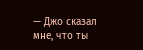— Джо сказал мне, что ты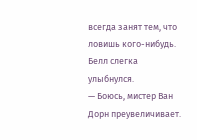всегда занят тем, что ловишь кого-нибудь.
Белл слегка улыбнулся.
— Боюсь, мистер Ван Дорн преувеличивает.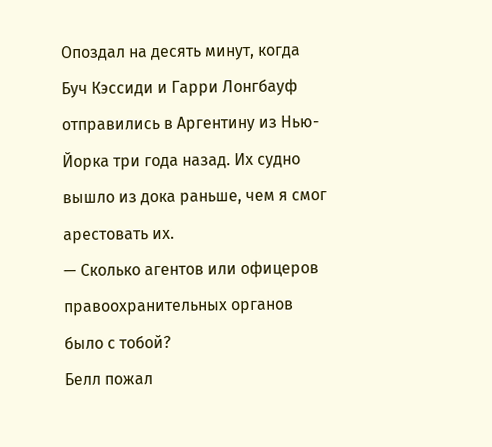Опоздал на десять минут, когда Буч Кэссиди и Гарри Лонгбауф отправились в Аргентину из Нью-Йорка три года назад. Их судно вышло из дока раньше, чем я смог арестовать их.
— Сколько агентов или офицеров правоохранительных органов было с тобой?
Белл пожал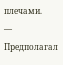плечами.
— Предполагал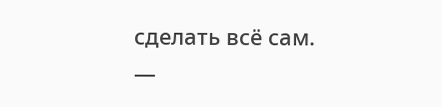сделать всё сам.
—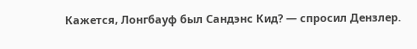Кажется, Лонгбауф был Сандэнс Кид? — спросил Дензлер.